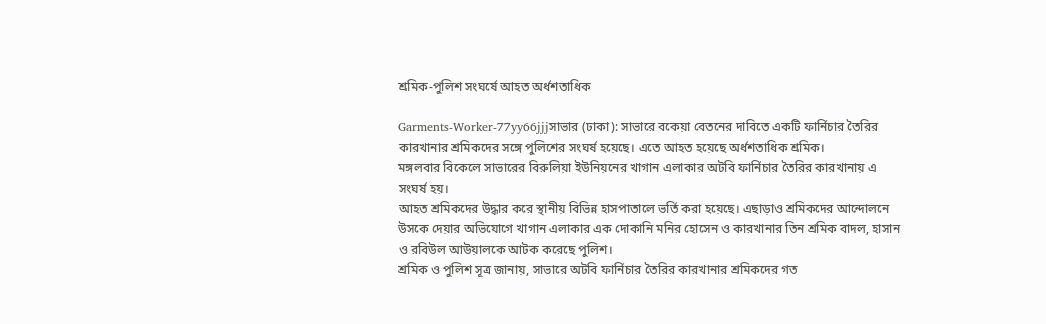শ্রমিক-পুলিশ সংঘর্ষে আহত অর্ধশতাধিক

Garments-Worker-77yy66jjjসাভার (ঢাকা): সাভারে বকেয়া বেতনের দাবিতে একটি ফার্নিচার তৈরির কারখানার শ্রমিকদের সঙ্গে পুলিশের সংঘর্ষ হয়েছে। এতে আহত হয়েছে অর্ধশতাধিক শ্রমিক।
মঙ্গলবার বিকেলে সাভারের বিরুলিয়া ইউনিয়নের খাগান এলাকার অটবি ফার্নিচার তৈরির কারখানায় এ সংঘর্ষ হয়।
আহত শ্রমিকদের উদ্ধার করে স্থানীয় বিভিন্ন হাসপাতালে ভর্তি করা হয়েছে। এছাড়াও শ্রমিকদের আন্দোলনে উসকে দেয়ার অভিযোগে খাগান এলাকার এক দোকানি মনির হোসেন ও কারখানার তিন শ্রমিক বাদল, হাসান ও রবিউল আউয়ালকে আটক করেছে পুলিশ।
শ্রমিক ও পুলিশ সূত্র জানায়, সাভারে অটবি ফার্নিচার তৈরির কারখানার শ্রমিকদের গত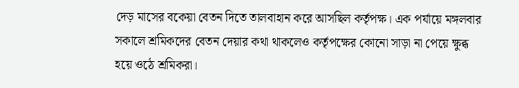দেড় মাসের বকেয়া বেতন দিতে তালবাহান করে আসছিল কর্তৃপক্ষ। এক পর্যায়ে মঙ্গলবার সকালে শ্রমিকদের বেতন দেয়ার কথা থাকলেও কর্তৃপক্ষের কোনো সাড়া না পেয়ে ক্ষুব্ধ হয়ে ওঠে শ্রমিকরা।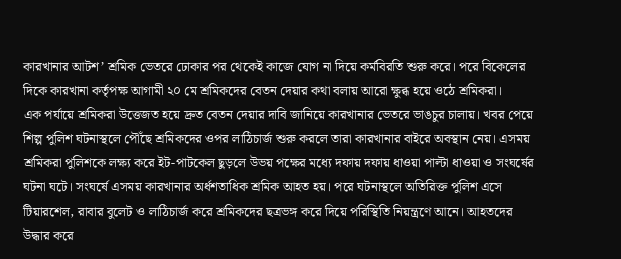কারখানার আটশ’ শ্রমিক ভেতরে ঢোকার পর থেকেই কাজে যোগ না দিয়ে কর্মবিরতি শুরু করে। পরে বিকেলের দিকে কারখানা কর্তৃপক্ষ আগামী ২০ মে শ্রমিকদের বেতন দেয়ার কথা বলায় আরো ক্ষুব্ধ হয়ে ওঠে শ্রমিকরা।
এক পর্যায়ে শ্রমিকরা উত্তেজত হয়ে দ্রুত বেতন দেয়ার দাবি জানিয়ে কারখানার ভেতরে ভাঙচুর চালায়। খবর পেয়ে শিল্প পুলিশ ঘটনাস্থলে পৌঁছে শ্রমিকদের ওপর লাঠিচার্জ শুরু করলে তারা কারখানার বাইরে অবস্থান নেয়। এসময় শ্রমিকরা পুলিশকে লক্ষ্য করে ইট-পাটকেল ছুড়লে উভয় পক্ষের মধ্যে দফায় দফায় ধাওয়া পাল্টা ধাওয়া ও সংঘর্ষের ঘটনা ঘটে। সংঘর্ষে এসময় কারখানার অর্ধশতাধিক শ্রমিক আহত হয়। পরে ঘটনাস্থলে অতিরিক্ত পুলিশ এসে টিয়ারশেল, রাবার বুলেট ও লাঠিচার্জ করে শ্রমিকদের ছত্রভঙ্গ করে দিয়ে পরিস্থিতি নিয়ন্ত্রণে আনে। আহতদের উদ্ধার করে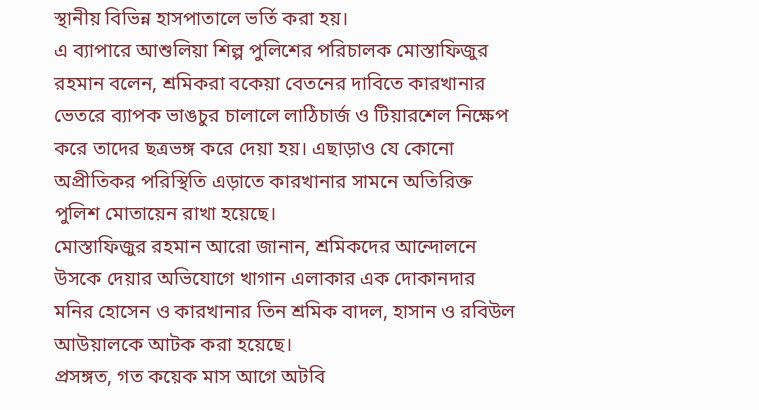স্থানীয় বিভিন্ন হাসপাতালে ভর্তি করা হয়।
এ ব্যাপারে আশুলিয়া শিল্প পুলিশের পরিচালক মোস্তাফিজুর রহমান বলেন, শ্রমিকরা বকেয়া বেতনের দাবিতে কারখানার ভেতরে ব্যাপক ভাঙচুর চালালে লাঠিচার্জ ও টিয়ারশেল নিক্ষেপ করে তাদের ছত্রভঙ্গ করে দেয়া হয়। এছাড়াও যে কোনো অপ্রীতিকর পরিস্থিতি এড়াতে কারখানার সামনে অতিরিক্ত পুলিশ মোতায়েন রাখা হয়েছে।
মোস্তাফিজুর রহমান আরো জানান, শ্রমিকদের আন্দোলনে উসকে দেয়ার অভিযোগে খাগান এলাকার এক দোকানদার মনির হোসেন ও কারখানার তিন শ্রমিক বাদল, হাসান ও রবিউল আউয়ালকে আটক করা হয়েছে।
প্রসঙ্গত, গত কয়েক মাস আগে অটবি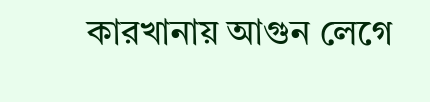কারখানায় আগুন লেগে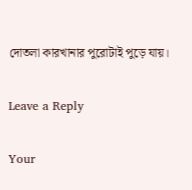দোতলা কারখানার পুরোটাই পুড়ে যায়।

Leave a Reply

Your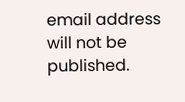email address will not be published.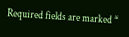Required fields are marked *